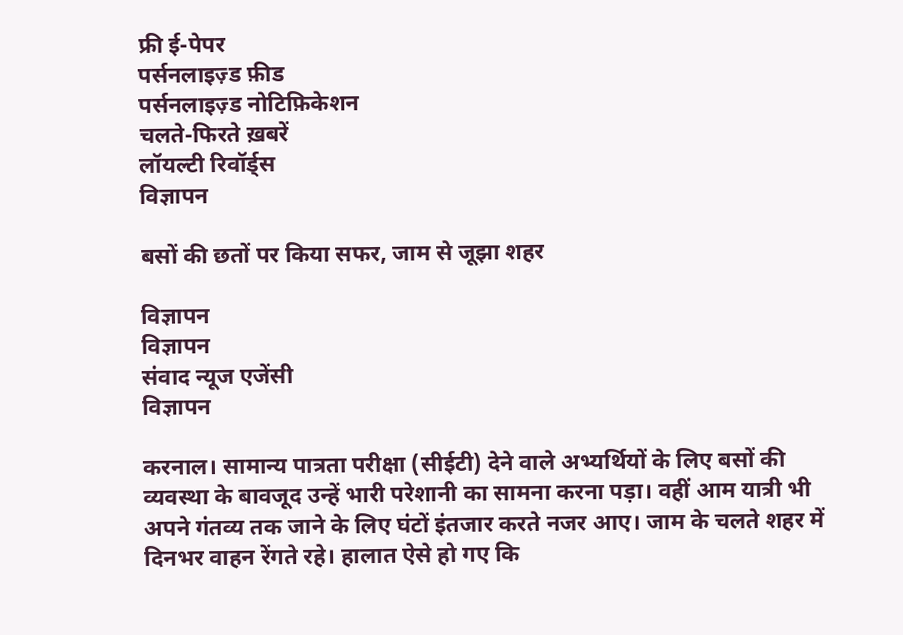फ्री ई-पेपर
पर्सनलाइज़्ड फ़ीड
पर्सनलाइज़्ड नोटिफ़िकेशन
चलते-फिरते ख़बरें
लॉयल्टी रिवॉर्ड्स
विज्ञापन

बसों की छतों पर किया सफर, जाम से जूझा शहर

विज्ञापन
विज्ञापन
संवाद न्यूज एजेंसी
विज्ञापन

करनाल। सामान्य पात्रता परीक्षा (सीईटी) देने वाले अभ्यर्थियों के लिए बसों की व्यवस्था के बावजूद उन्हें भारी परेशानी का सामना करना पड़ा। वहीं आम यात्री भी अपने गंतव्य तक जाने के लिए घंटों इंतजार करते नजर आए। जाम के चलते शहर में दिनभर वाहन रेंगते रहे। हालात ऐसे हो गए कि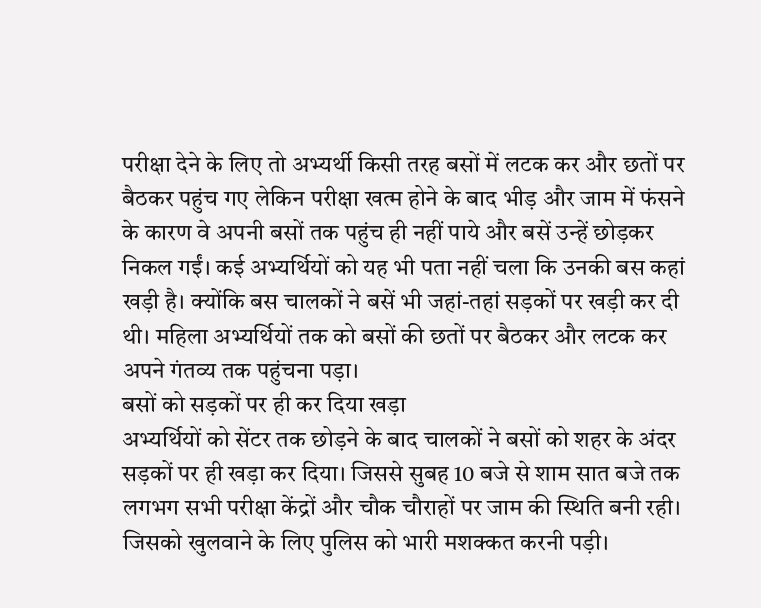परीक्षा देने के लिए तो अभ्यर्थी किसी तरह बसों में लटक कर और छतों पर बैठकर पहुंच गए लेकिन परीक्षा खत्म होने के बाद भीड़ और जाम में फंसने के कारण वे अपनी बसों तक पहुंच ही नहीं पाये और बसें उन्हें छोड़कर निकल गईं। कई अभ्यर्थियों को यह भी पता नहीं चला कि उनकी बस कहां खड़ी है। क्योंकि बस चालकों ने बसें भी जहां-तहां सड़कों पर खड़ी कर दी थी। महिला अभ्यर्थियों तक को बसों की छतों पर बैठकर और लटक कर अपने गंतव्य तक पहुंचना पड़ा।
बसों को सड़कों पर ही कर दिया खड़ा
अभ्यर्थियों को सेंटर तक छोड़ने के बाद चालकों ने बसों को शहर के अंदर सड़कों पर ही खड़ा कर दिया। जिससे सुबह 10 बजे से शाम सात बजे तक लगभग सभी परीक्षा केंद्रों और चौक चौराहों पर जाम की स्थिति बनी रही। जिसको खुलवाने के लिए पुलिस को भारी मशक्कत करनी पड़ी।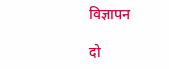विज्ञापन

दो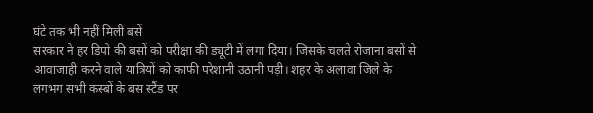घंटे तक भी नहीं मिली बसें
सरकार ने हर डिपो की बसों को परीक्षा की ड्यूटी में लगा दिया। जिसके चलते रोजाना बसों से आवाजाही करने वाले यात्रियों को काफी परेशानी उठानी पड़ी। शहर के अलावा जिले के लगभग सभी कस्बों के बस स्टैंड पर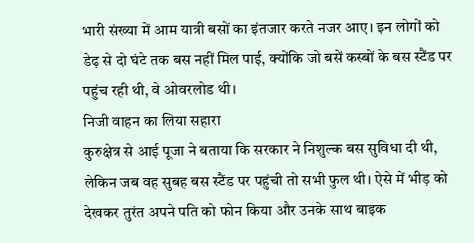भारी संख्या में आम यात्री बसों का इंतजार करते नजर आए। इन लोगों को डेढ़ से दो घंटे तक बस नहीं मिल पाई, क्योंकि जो बसें कस्बों के बस स्टैंड पर पहुंच रही थी, वे ओवरलोड थी।
निजी वाहन का लिया सहारा
कुरुक्षेत्र से आई पूजा ने बताया कि सरकार ने निशुल्क बस सुविधा दी थी, लेकिन जब वह सुबह बस स्टैंड पर पहुंची तो सभी फुल थी। ऐसे में भीड़ को देखकर तुरंत अपने पति को फोन किया और उनके साथ बाइक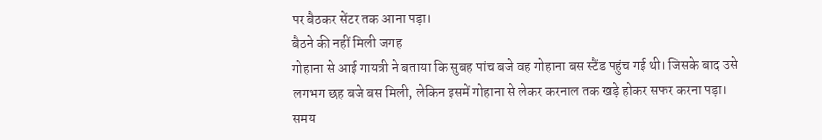पर बैठकर सेंटर तक आना पड़ा।
बैठने की नहीं मिली जगह
गोहाना से आई गायत्री ने बताया कि सुबह पांच बजे वह गोहाना बस स्टैंड पहुंच गई थी। जिसके बाद उसे लगभग छह बजे बस मिली, लेकिन इसमें गोहाना से लेकर करनाल तक खड़े होकर सफर करना पड़ा। समय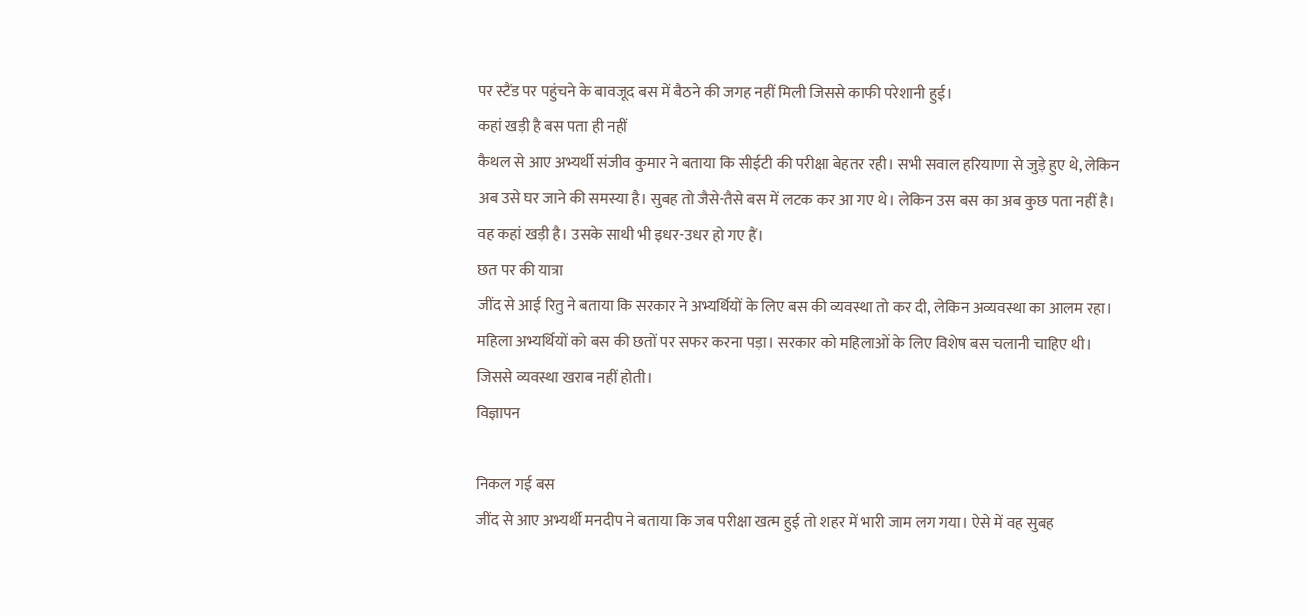पर स्टैंड पर पहुंचने के बावजूद बस में बैठने की जगह नहीं मिली जिससे काफी परेशानी हुई।
कहां खड़ी है बस पता ही नहीं
कैथल से आए अभ्यर्थी संजीव कुमार ने बताया कि सीईटी की परीक्षा बेहतर रही। सभी सवाल हरियाणा से जुड़े हुए थे, लेकिन अब उसे घर जाने की समस्या है। सुबह तो जैसे-तैसे बस में लटक कर आ गए थे। लेकिन उस बस का अब कुछ पता नहीं है। वह कहां खड़ी है। उसके साथी भी इधर-उधर हो गए हैं।
छत पर की यात्रा
जींद से आई रितु ने बताया कि सरकार ने अभ्यर्थियों के लिए बस की व्यवस्था तो कर दी, लेकिन अव्यवस्था का आलम रहा। महिला अभ्यर्थियों को बस की छतों पर सफर करना पड़ा। सरकार को महिलाओं के लिए विशेष बस चलानी चाहिए थी। जिससे व्यवस्था खराब नहीं होती।
विज्ञापन

निकल गई बस
जींद से आए अभ्यर्थी मनदीप ने बताया कि जब परीक्षा खत्म हुई तो शहर में भारी जाम लग गया। ऐसे में वह सुबह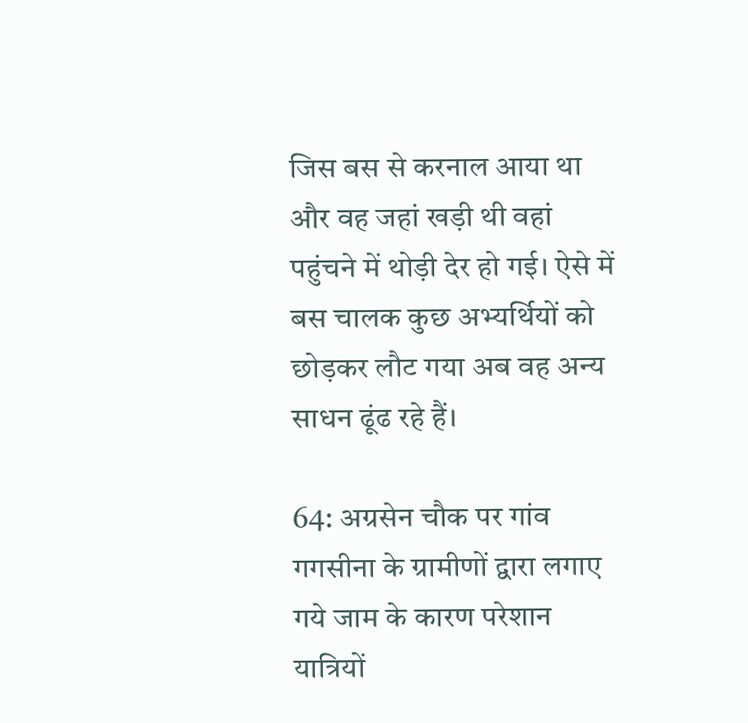जिस बस से करनाल आया था और वह जहां खड़ी थी वहां पहुंचने में थोड़ी देर हो गई। ऐसे में बस चालक कुछ अभ्यर्थियों को छोड़कर लौट गया अब वह अन्य साधन ढूंढ रहे हैं।

64: अग्रसेन चौक पर गांव गगसीना के ग्रामीणों द्वारा लगाए गये जाम के कारण परेशान यात्रियों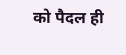को पैदल ही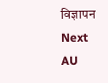विज्ञापन
Next
AU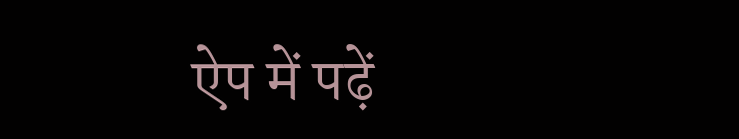ऐप में पढ़ें